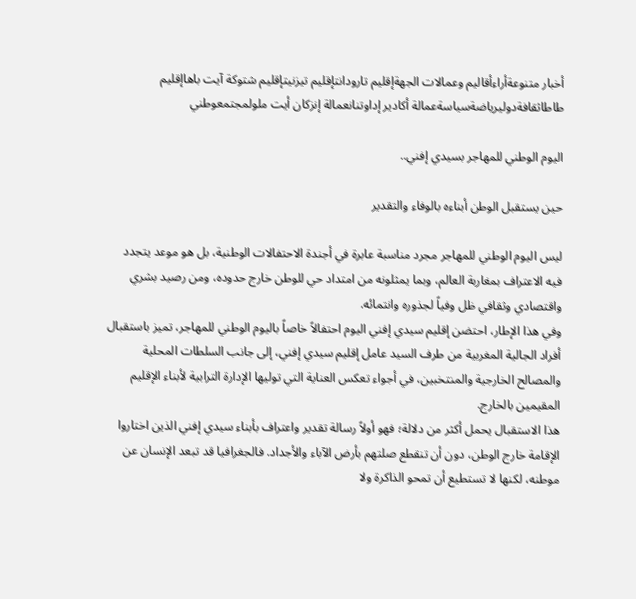أخبار متنوعةأراءأقاليم وعمالات الجهةإقليم تارودانتإقليم تيزنيتإقليم شتوكة آيت باهاإقليم طاطاثقافةدوليرياضةسياسةعمالة أكادير إداوتنانعمالة إنزكان أيت ملولمجتمعوطني

اليوم الوطني للمهاجر بسيدي إفني..

حين يستقبل الوطن أبناءه بالوفاء والتقدير

ليس اليوم الوطني للمهاجر مجرد مناسبة عابرة في أجندة الاحتفالات الوطنية، بل هو موعد يتجدد فيه الاعتراف بمغاربة العالم، وبما يمثلونه من امتداد حي للوطن خارج حدوده، ومن رصيد بشري واقتصادي وثقافي ظل وفياً لجذوره وانتمائه.
وفي هذا الإطار، احتضن إقليم سيدي إفني اليوم احتفالاً خاصاً باليوم الوطني للمهاجر، تميز باستقبال أفراد الجالية المغربية من طرف السيد عامل إقليم سيدي إفني، إلى جانب السلطات المحلية والمصالح الخارجية والمنتخبين، في أجواء تعكس العناية التي توليها الإدارة الترابية لأبناء الإقليم المقيمين بالخارج.
هذا الاستقبال يحمل أكثر من دلالة؛ فهو أولاً رسالة تقدير واعتراف بأبناء سيدي إفني الذين اختاروا الإقامة خارج الوطن، دون أن تنقطع صلتهم بأرض الآباء والأجداد. فالجغرافيا قد تبعد الإنسان عن موطنه، لكنها لا تستطيع أن تمحو الذاكرة ولا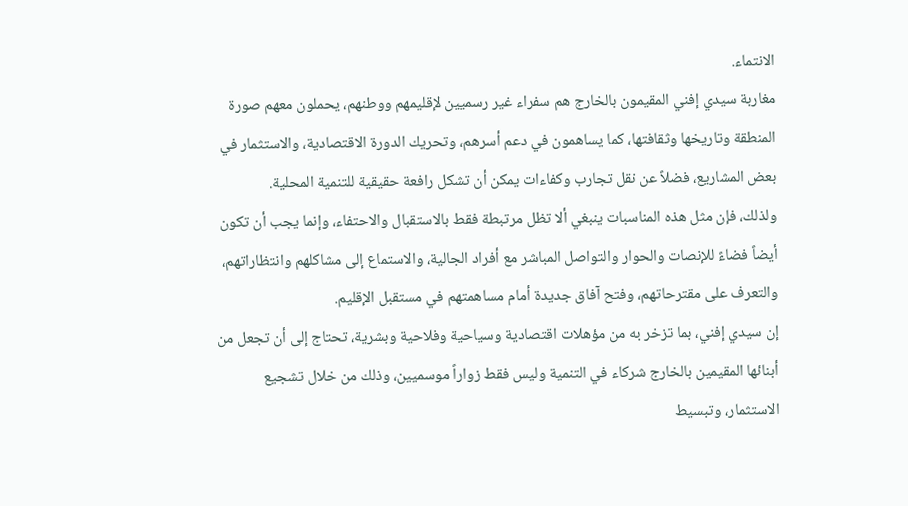الانتماء.
مغاربة سيدي إفني المقيمون بالخارج هم سفراء غير رسميين لإقليمهم ووطنهم، يحملون معهم صورة المنطقة وتاريخها وثقافتها، كما يساهمون في دعم أسرهم، وتحريك الدورة الاقتصادية، والاستثمار في بعض المشاريع، فضلاً عن نقل تجارب وكفاءات يمكن أن تشكل رافعة حقيقية للتنمية المحلية.
ولذلك، فإن مثل هذه المناسبات ينبغي ألا تظل مرتبطة فقط بالاستقبال والاحتفاء، وإنما يجب أن تكون أيضاً فضاءً للإنصات والحوار والتواصل المباشر مع أفراد الجالية، والاستماع إلى مشاكلهم وانتظاراتهم، والتعرف على مقترحاتهم، وفتح آفاق جديدة أمام مساهمتهم في مستقبل الإقليم.
إن سيدي إفني، بما تزخر به من مؤهلات اقتصادية وسياحية وفلاحية وبشرية، تحتاج إلى أن تجعل من أبنائها المقيمين بالخارج شركاء في التنمية وليس فقط زواراً موسميين، وذلك من خلال تشجيع الاستثمار، وتبسيط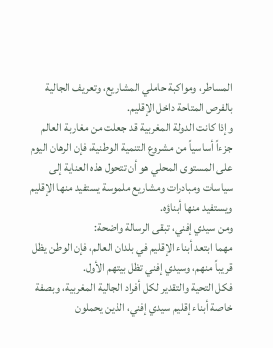المساطر، ومواكبة حاملي المشاريع، وتعريف الجالية بالفرص المتاحة داخل الإقليم.
وإذا كانت الدولة المغربية قد جعلت من مغاربة العالم جزءاً أساسياً من مشروع التنمية الوطنية، فإن الرهان اليوم على المستوى المحلي هو أن تتحول هذه العناية إلى سياسات ومبادرات ومشاريع ملموسة يستفيد منها الإقليم ويستفيد منها أبناؤه.
ومن سيدي إفني، تبقى الرسالة واضحة:
مهما ابتعد أبناء الإقليم في بلدان العالم، فإن الوطن يظل قريباً منهم، وسيدي إفني تظل بيتهم الأول.
فكل التحية والتقدير لكل أفراد الجالية المغربية، وبصفة خاصة أبناء إقليم سيدي إفني، الذين يحملون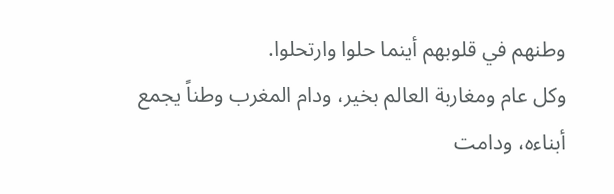وطنهم في قلوبهم أينما حلوا وارتحلوا.
وكل عام ومغاربة العالم بخير، ودام المغرب وطناً يجمع أبناءه، ودامت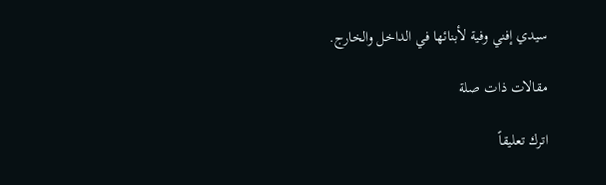سيدي إفني وفية لأبنائها في الداخل والخارج.

مقالات ذات صلة

اترك تعليقاً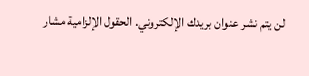لن يتم نشر عنوان بريدك الإلكتروني. الحقول الإلزامية مشار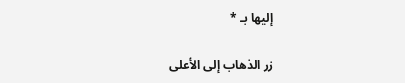إليها بـ *

زر الذهاب إلى الأعلى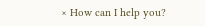× How can I help you?